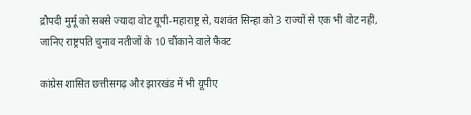द्रौपदी मुर्मू को सबसे ज्यादा वोट यूपी-महाराष्ट्र से, यशवंत सिन्हा को 3 राज्यों से एक भी वोट नहीं, जानिए राष्ट्रपति चुनाव नतीजों के 10 चौंकाने वाले फैक्ट

कांग्रेस शासित छत्तीसगढ़ और झारखंड में भी यूपीए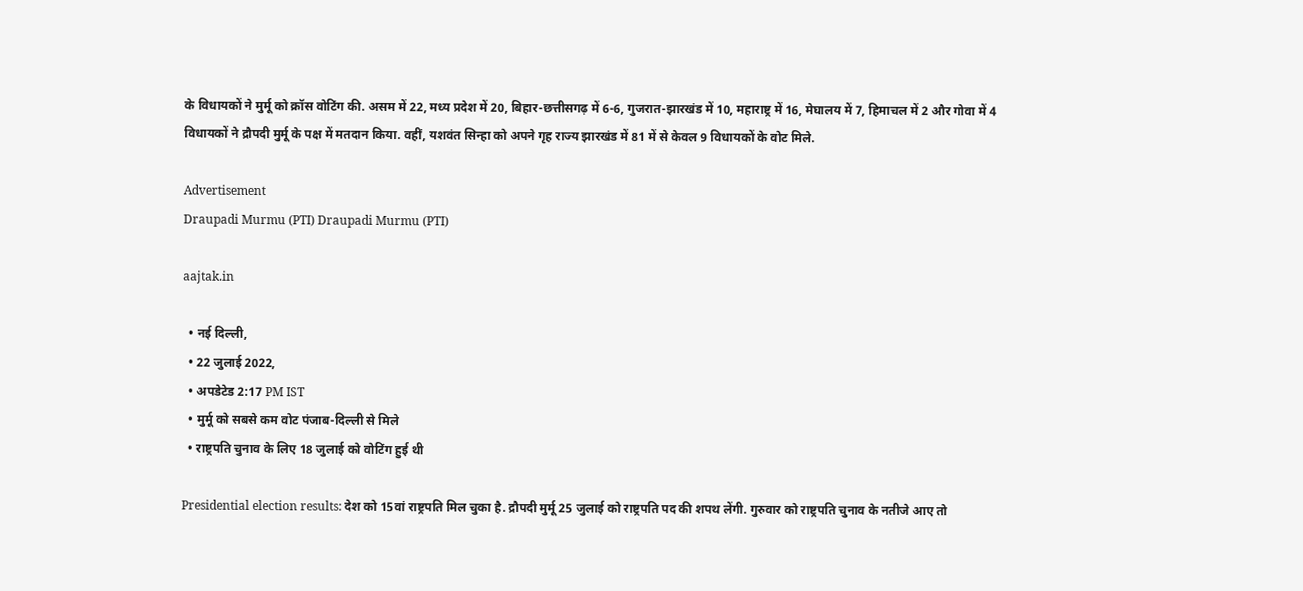के विधायकों ने मुर्मू को क्रॉस वोटिंग की. असम में 22, मध्य प्रदेश में 20, बिहार-छत्तीसगढ़ में 6-6, गुजरात-झारखंड में 10, महाराष्ट्र में 16, मेघालय में 7, हिमाचल में 2 और गोवा में 4 विधायकों ने द्रौपदी मुर्मू के पक्ष में मतदान किया. वहीं, यशवंत सिन्हा को अपने गृह राज्य झारखंड में 81 में से केवल 9 विधायकों के वोट मिले.

Advertisement
Draupadi Murmu (PTI) Draupadi Murmu (PTI)

aajtak.in

  • नई दिल्ली,
  • 22 जुलाई 2022,
  • अपडेटेड 2:17 PM IST
  • मुर्मू को सबसे कम वोट पंजाब-दिल्ली से मिले
  • राष्ट्रपति चुनाव के लिए 18 जुलाई को वोटिंग हुई थी

Presidential election results: देश को 15वां राष्ट्रपति मिल चुका है. द्रौपदी मुर्मू 25 जुलाई को राष्ट्रपति पद की शपथ लेंगी. गुरुवार को राष्ट्रपति चुनाव के नतीजे आए तो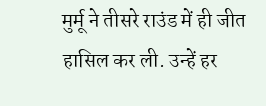मुर्मू ने तीसरे राउंड में ही जीत हासिल कर ली. उन्हें हर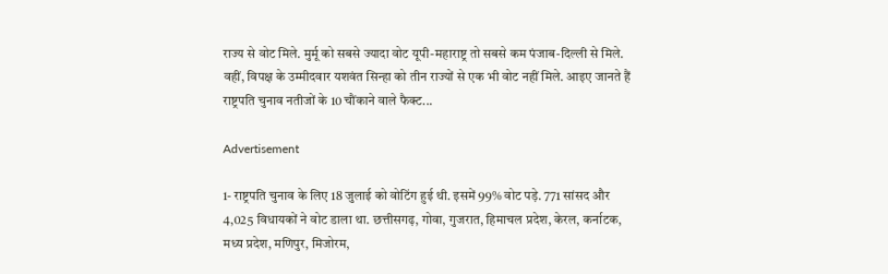राज्य से वोट मिले. मुर्मू को सबसे ज्यादा वोट यूपी-महाराष्ट्र तो सबसे कम पंजाब-दिल्ली से मिले. वहीं, विपक्ष के उम्मीदवार यशवंत सिन्हा को तीन राज्यों से एक भी वोट नहीं मिले. आइए जानते हैं राष्ट्रपति चुनाव नतीजों के 10 चौंकाने वाले फैक्ट...

Advertisement

1- राष्ट्रपति चुनाव के लिए 18 जुलाई को वोटिंग हुई थी. इसमें 99% वोट पड़े. 771 सांसद और 4,025 विधायकों ने वोट डाला था. छत्तीसगढ़, गोवा, गुजरात, हिमाचल प्रदेश, केरल, कर्नाटक, मध्य प्रदेश, मणिपुर, मिजोरम,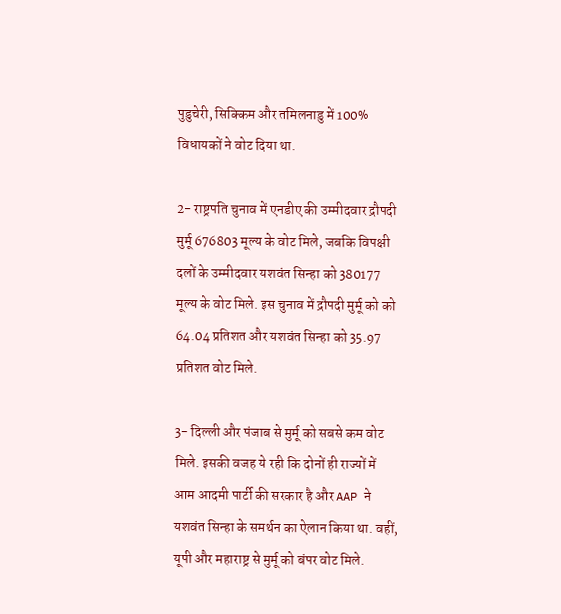पुडुचेरी, सिक्किम और तमिलनाडु में 100% विधायकों ने वोट दिया था.

2- राष्ट्रपति चुनाव में एनडीए की उम्मीदवार द्रौपदी मुर्मू 676803 मूल्य के वोट मिले, जबकि विपक्षी दलों के उम्मीदवार यशवंत सिन्हा को 380177 मूल्य के वोट मिले. इस चुनाव में द्रौपदी मुर्मू को को 64.04 प्रतिशत और यशवंत सिन्हा को 35.97 प्रतिशत वोट मिले.

3- दिल्ली और पंजाब से मुर्मू को सबसे कम वोट मिले. इसकी वजह ये रही कि दोनों ही राज्यों में आम आदमी पार्टी की सरकार है और AAP ने यशवंत सिन्हा के समर्थन का ऐलान किया था. वहीं, यूपी और महाराष्ट्र से मुर्मू को बंपर वोट मिले.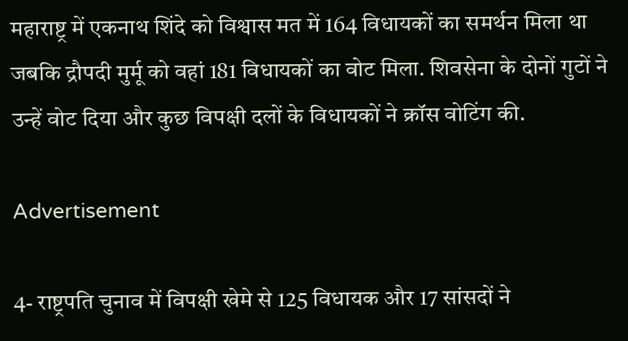महाराष्ट्र में एकनाथ शिंदे को विश्वास मत में 164 विधायकों का समर्थन मिला था जबकि द्रौपदी मुर्मू को वहां 181 विधायकों का वोट मिला. शिवसेना के दोनों गुटों ने उन्हें वोट दिया और कुछ विपक्षी दलों के विधायकों ने क्रॉस वोटिंग की.

Advertisement

4- राष्ट्रपति चुनाव में विपक्षी खेमे से 125 विधायक और 17 सांसदों ने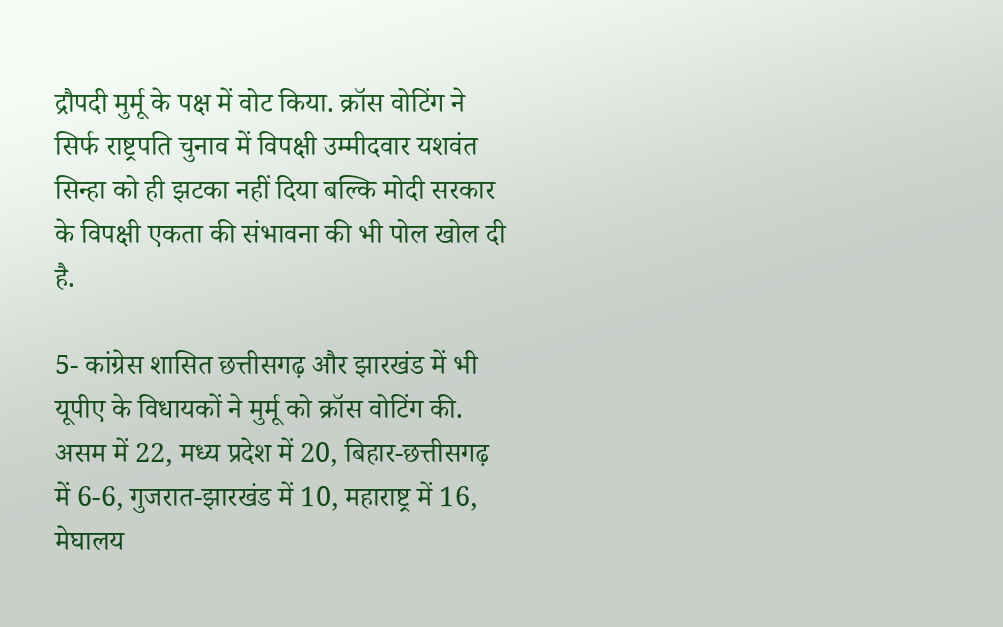द्रौपदी मुर्मू के पक्ष में वोट किया. क्रॉस वोटिंग ने सिर्फ राष्ट्रपति चुनाव में विपक्षी उम्मीदवार यशवंत सिन्हा को ही झटका नहीं दिया बल्कि मोदी सरकार के विपक्षी एकता की संभावना की भी पोल खोल दी है.

5- कांग्रेस शासित छत्तीसगढ़ और झारखंड में भी यूपीए के विधायकों ने मुर्मू को क्रॉस वोटिंग की. असम में 22, मध्य प्रदेश में 20, बिहार-छत्तीसगढ़ में 6-6, गुजरात-झारखंड में 10, महाराष्ट्र में 16, मेघालय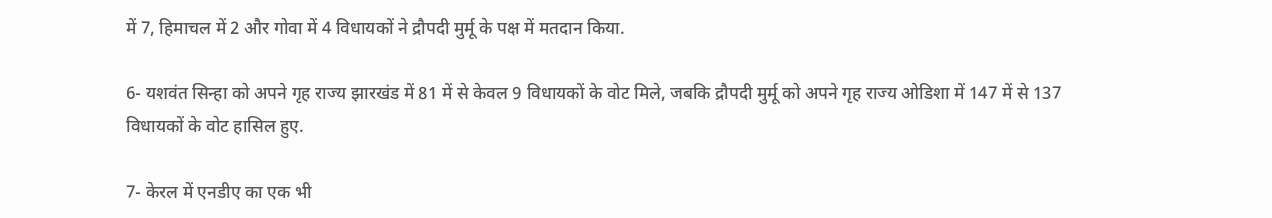में 7, हिमाचल में 2 और गोवा में 4 विधायकों ने द्रौपदी मुर्मू के पक्ष में मतदान किया.

6- यशवंत सिन्हा को अपने गृह राज्य झारखंड में 81 में से केवल 9 विधायकों के वोट मिले, जबकि द्रौपदी मुर्मू को अपने गृह राज्य ओडिशा में 147 में से 137 विधायकों के वोट हासिल हुए.

7- केरल में एनडीए का एक भी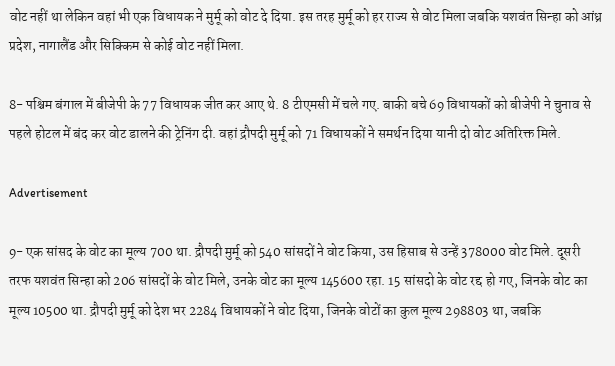वोट नहीं था लेकिन वहां भी एक विधायक ने मुर्मू को वोट दे दिया. इस तरह मुर्मू को हर राज्य से वोट मिला जबकि यशवंत सिन्हा को आंध्र प्रदेश, नागालैंड और सिक्किम से कोई वोट नहीं मिला.

8- पश्चिम बंगाल में बीजेपी के 77 विधायक जीत कर आए थे. 8 टीएमसी में चले गए. बाकी बचे 69 विधायकों को बीजेपी ने चुनाव से पहले होटल में बंद कर वोट डालने की ट्रेनिंग दी. वहां द्रौपदी मुर्मू को 71 विधायकों ने समर्थन दिया यानी दो वोट अतिरिक्त मिले.

Advertisement

9- एक सांसद के वोट का मूल्य 700 था. द्रौपदी मुर्मू को 540 सांसदों ने वोट किया, उस हिसाब से उन्हें 378000 वोट मिले. दूसरी तरफ यशवंत सिन्हा को 206 सांसदों के वोट मिले, उनके वोट का मूल्य 145600 रहा. 15 सांसदो के वोट रद्द हो गए, जिनके वोट का मूल्य 10500 था. द्रौपदी मुर्मू को देश भर 2284 विधायकों ने वोट दिया, जिनके वोटों का कुल मूल्य 298803 था, जबकि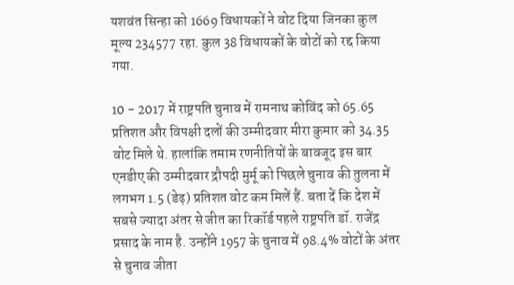यशवंत सिन्हा को 1669 विधायकों ने वोट दिया जिनका कुल मूल्य 234577 रहा. कुल 38 विधायकों के वोटों को रद्द किया गया.

10 - 2017 में राष्ट्रपति चुनाव में रामनाथ कोविंद को 65.65 प्रतिशत और विपक्षी दलों की उम्मीदवार मीरा कुमार को 34.35 वोट मिले थे. हालांकि तमाम रणनीतियों के बावजूद इस बार एनडीए की उम्मीदवार द्रौपदी मुर्मू को पिछले चुनाव की तुलना में लगभग 1.5 (डेढ़) प्रतिशत वोट कम मिलें हैं. बता दें कि देश में सबसे ज्यादा अंतर से जीत का रिकॉर्ड पहले राष्ट्रपति डॉ. राजेंद्र प्रसाद के नाम है. उन्होंने 1957 के चुनाव में 98.4% वोटों के अंतर से चुनाव जीता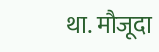था. मौजूदा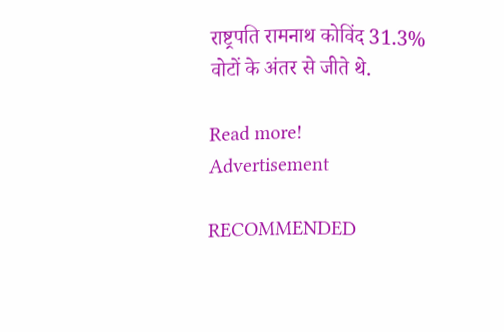राष्ट्रपति रामनाथ कोविंद 31.3% वोटों के अंतर से जीते थे.

Read more!
Advertisement

RECOMMENDED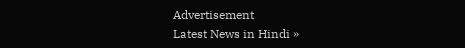Advertisement
Latest News in Hindi »